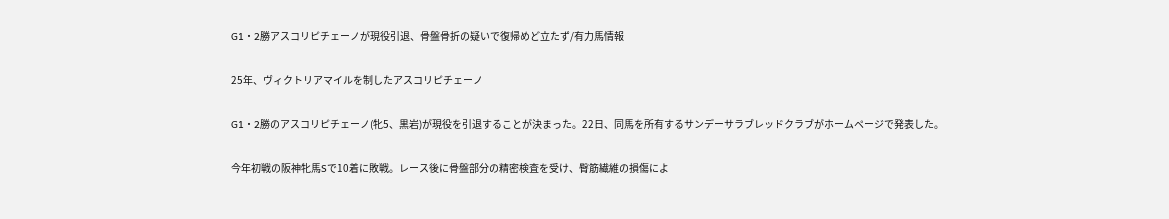G1・2勝アスコリピチェーノが現役引退、骨盤骨折の疑いで復帰めど立たず/有力馬情報

25年、ヴィクトリアマイルを制したアスコリピチェーノ

G1・2勝のアスコリピチェーノ(牝5、黒岩)が現役を引退することが決まった。22日、同馬を所有するサンデーサラブレッドクラブがホームページで発表した。

今年初戦の阪神牝馬Sで10着に敗戦。レース後に骨盤部分の精密検査を受け、臀筋繊維の損傷によ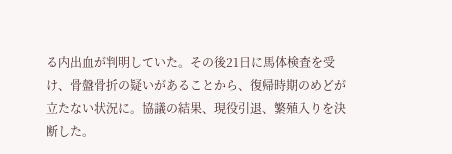る内出血が判明していた。その後21日に馬体検査を受け、骨盤骨折の疑いがあることから、復帰時期のめどが立たない状況に。協議の結果、現役引退、繁殖入りを決断した。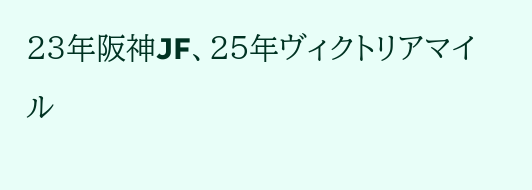23年阪神JF、25年ヴィクトリアマイル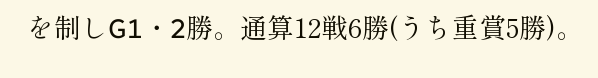を制しG1・2勝。通算12戦6勝(うち重賞5勝)。